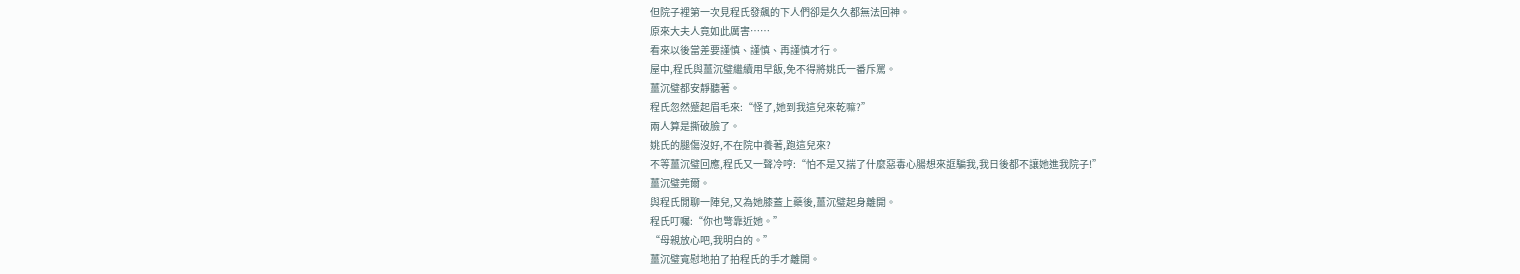但院子裡第一次見程氏發飆的下人們卻是久久都無法回神。
原來大夫人竟如此厲害……
看來以後當差要謹慎、謹慎、再謹慎才行。
屋中,程氏與薑沉璧繼續用早飯,免不得將姚氏一番斥罵。
薑沉璧都安靜聽著。
程氏忽然蹙起眉毛來:“怪了,她到我這兒來乾嘛?”
兩人算是撕破臉了。
姚氏的腿傷沒好,不在院中養著,跑這兒來?
不等薑沉璧回應,程氏又一聲冷哼:“怕不是又揣了什麼惡毒心腸想來誆騙我,我日後都不讓她進我院子!”
薑沉璧莞爾。
與程氏閒聊一陣兒,又為她膝蓋上藥後,薑沉璧起身離開。
程氏叮囑:“你也彆靠近她。”
“母親放心吧,我明白的。”
薑沉璧寬慰地拍了拍程氏的手才離開。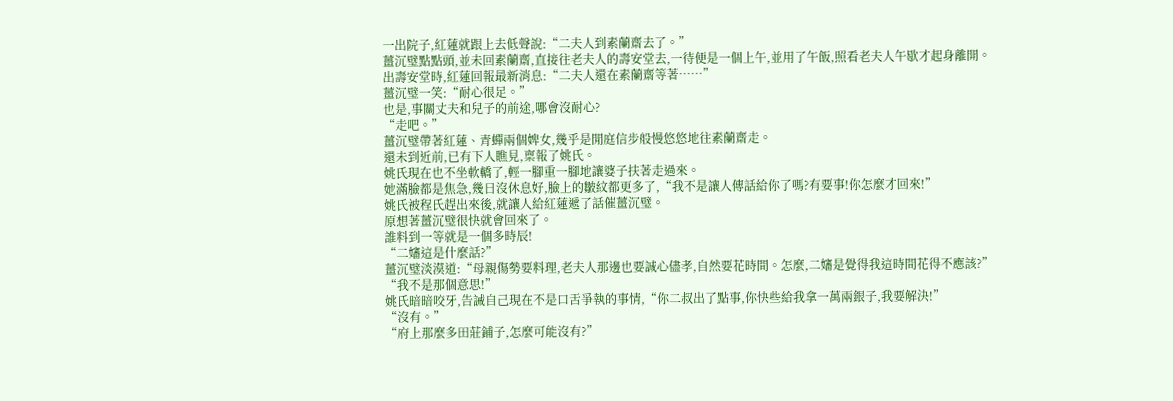一出院子,紅蓮就跟上去低聲說:“二夫人到素蘭齋去了。”
薑沉璧點點頭,並未回素蘭齋,直接往老夫人的壽安堂去,一待便是一個上午,並用了午飯,照看老夫人午歇才起身離開。
出壽安堂時,紅蓮回報最新消息:“二夫人還在素蘭齋等著……”
薑沉璧一笑:“耐心很足。”
也是,事關丈夫和兒子的前途,哪會沒耐心?
“走吧。”
薑沉璧帶著紅蓮、青蟬兩個婢女,幾乎是閒庭信步般慢悠悠地往素蘭齋走。
還未到近前,已有下人瞧見,稟報了姚氏。
姚氏現在也不坐軟轎了,輕一腳重一腳地讓婆子扶著走過來。
她滿臉都是焦急,幾日沒休息好,臉上的皺紋都更多了,“我不是讓人傳話給你了嗎?有要事!你怎麼才回來!”
姚氏被程氏趕出來後,就讓人給紅蓮遞了話催薑沉璧。
原想著薑沉璧很快就會回來了。
誰料到一等就是一個多時辰!
“二嬸這是什麼話?”
薑沉璧淡漠道:“母親傷勢要料理,老夫人那邊也要誠心儘孝,自然要花時間。怎麼,二嬸是覺得我這時間花得不應該?”
“我不是那個意思!”
姚氏暗暗咬牙,告誡自己現在不是口舌爭執的事情,“你二叔出了點事,你快些給我拿一萬兩銀子,我要解決!”
“沒有。”
“府上那麼多田莊鋪子,怎麼可能沒有?”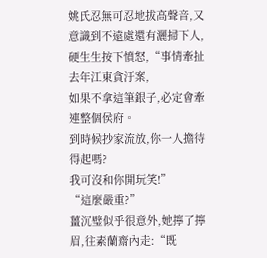姚氏忍無可忍地拔高聲音,又意識到不遠處還有灑掃下人,硬生生按下憤怒,“事情牽扯去年江東貪汙案,
如果不拿這筆銀子,必定會牽連整個侯府。
到時候抄家流放,你一人擔待得起嗎?
我可沒和你開玩笑!”
“這麼嚴重?”
薑沉璧似乎很意外,她擰了擰眉,往素蘭齋內走:“既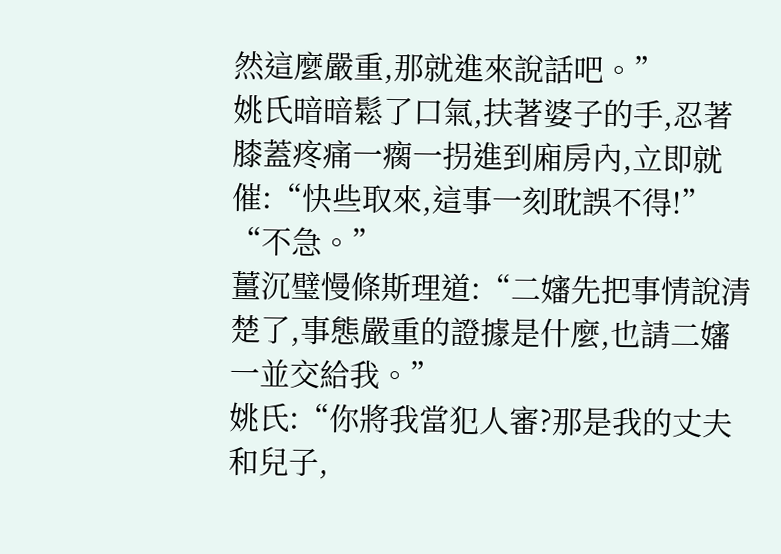然這麼嚴重,那就進來說話吧。”
姚氏暗暗鬆了口氣,扶著婆子的手,忍著膝蓋疼痛一瘸一拐進到廂房內,立即就催:“快些取來,這事一刻耽誤不得!”
“不急。”
薑沉璧慢條斯理道:“二嬸先把事情說清楚了,事態嚴重的證據是什麼,也請二嬸一並交給我。”
姚氏:“你將我當犯人審?那是我的丈夫和兒子,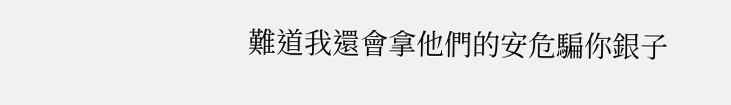難道我還會拿他們的安危騙你銀子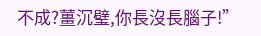不成?薑沉璧,你長沒長腦子!”